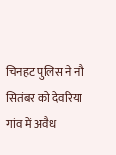चिनहट पुलिस ने नौ सितंबर को देवरिया गांव में अवैध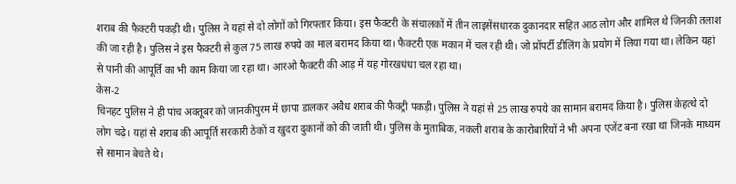शराब की फैक्टरी पकड़ी थी। पुलिस ने यहां से दो लोगों को गिरफ्तार किया। इस फैक्टरी के संचालकों में तीन लाइसेंसधारक दुकानदार सहित आठ लोग और शामिल थे जिनकी तलाश की जा रही है। पुलिस ने इस फैक्टरी से कुल 75 लाख रुपये का माल बरामद किया था। फैक्टरी एक मकान में चल रही थी। जो प्रॉपर्टी डीलिंग के प्रयोग में लिया गया था। लेकिन यहां से पानी की आपूर्ति का भी काम किया जा रहा था। आरओ फैक्टरी की आड़ में यह गोरखधंधा चल रहा था।
केस-2
चिनहट पुलिस ने ही पांच अक्तूबर को जानकीपुरम में छापा डालकर अवैध शराब की फैक्ट्री पकड़ी। पुलिस ने यहां से 25 लाख रुपये का सामान बरामद किया है। पुलिस केहत्थे दो लोग चढ़े। यहां से शराब की आपूर्ति सरकारी ठेकों व खुदरा दुकानों को की जाती थी। पुलिस के मुताबिक, नकली शराब के कारोबारियों ने भी अपना एजेंट बना रखा था जिनके माध्यम से सामान बेचते थे।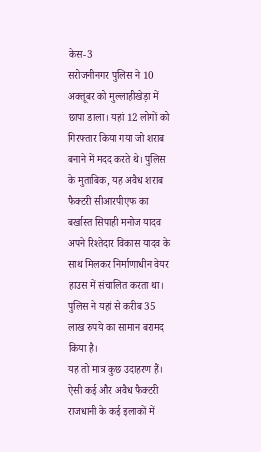केस-3
सरोजनीनगर पुलिस ने 10 अक्तूबर को मुल्लाहीखेड़ा में छापा डाला। यहां 12 लोगों को गिरफ्तार किया गया जो शराब बनाने में मदद करते थे। पुलिस के मुताबिक, यह अवैध शराब फैक्टरी सीआरपीएफ का बर्खास्त सिपाही मनोज यादव अपने रिश्तेदार विकास यादव के साथ मिलकर निर्माणाधीन वेयर हाउस में संचालित करता था। पुलिस ने यहां से करीब 35 लाख रुपये का सामान बरामद किया है।
यह तो मात्र कुछ उदाहरण हैं। ऐसी कई और अवैध फैक्टरी राजधानी के कई इलाकों में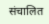संचालित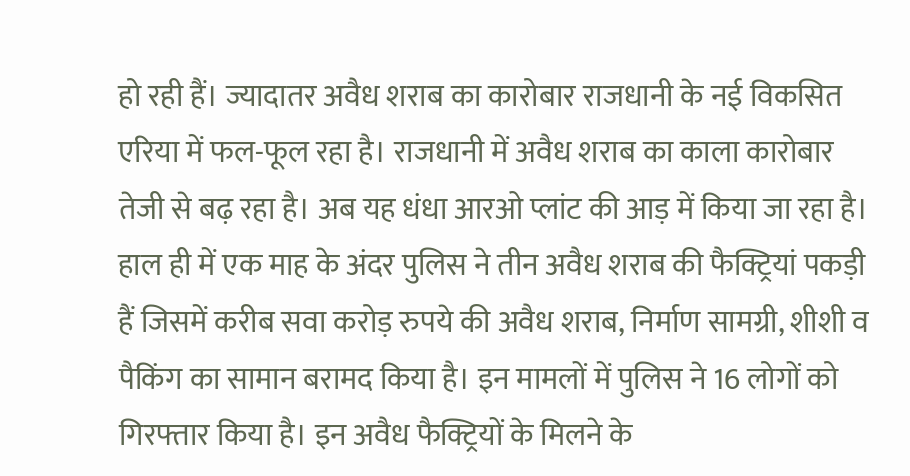हो रही हैं। ज्यादातर अवैध शराब का कारोबार राजधानी के नई विकसित एरिया में फल-फूल रहा है। राजधानी में अवैध शराब का काला कारोबार तेजी से बढ़ रहा है। अब यह धंधा आरओ प्लांट की आड़ में किया जा रहा है। हाल ही में एक माह के अंदर पुलिस ने तीन अवैध शराब की फैक्ट्रियां पकड़ी हैं जिसमें करीब सवा करोड़ रुपये की अवैध शराब, निर्माण सामग्री, शीशी व पैकिंग का सामान बरामद किया है। इन मामलों में पुलिस ने 16 लोगों को गिरफ्तार किया है। इन अवैध फैक्ट्रियों के मिलने के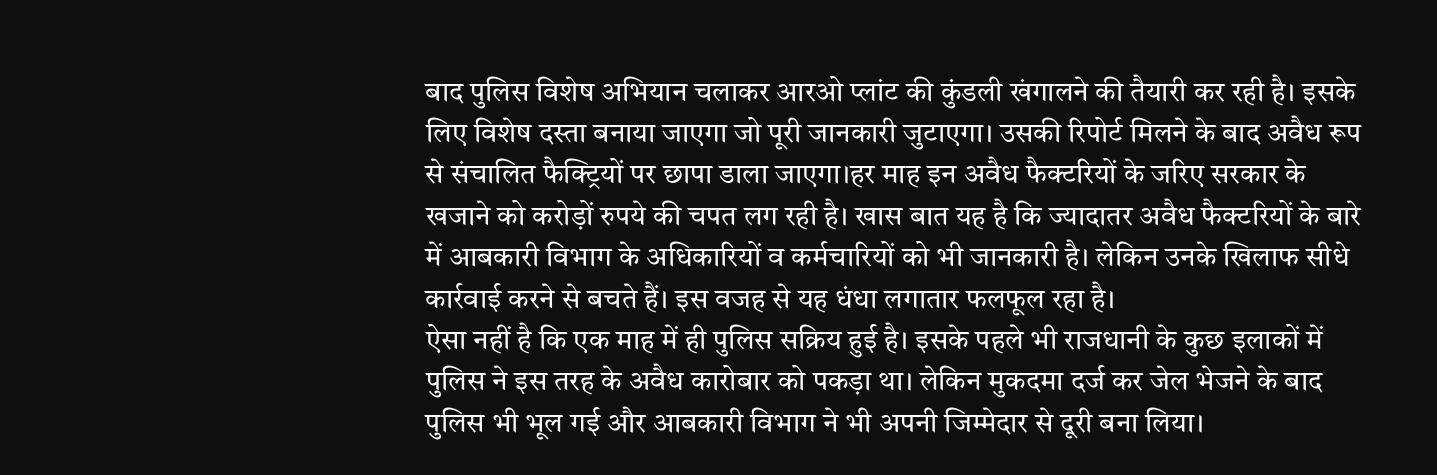बाद पुलिस विशेष अभियान चलाकर आरओ प्लांट की कुंडली खंगालने की तैयारी कर रही है। इसके लिए विशेष दस्ता बनाया जाएगा जो पूरी जानकारी जुटाएगा। उसकी रिपोर्ट मिलने के बाद अवैध रूप से संचालित फैक्ट्रियों पर छापा डाला जाएगा।हर माह इन अवैध फैक्टरियों के जरिए सरकार के खजाने को करोड़ों रुपये की चपत लग रही है। खास बात यह है कि ज्यादातर अवैध फैक्टरियों के बारे में आबकारी विभाग के अधिकारियों व कर्मचारियों को भी जानकारी है। लेकिन उनके खिलाफ सीधे कार्रवाई करने से बचते हैं। इस वजह से यह धंधा लगातार फलफूल रहा है।
ऐसा नहीं है कि एक माह में ही पुलिस सक्रिय हुई है। इसके पहले भी राजधानी के कुछ इलाकों में पुलिस ने इस तरह के अवैध कारोबार को पकड़ा था। लेकिन मुकदमा दर्ज कर जेल भेजने के बाद पुलिस भी भूल गई और आबकारी विभाग ने भी अपनी जिम्मेदार से दूरी बना लिया।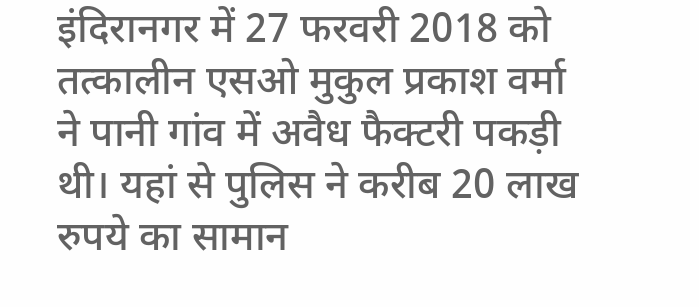इंदिरानगर में 27 फरवरी 2018 को तत्कालीन एसओ मुकुल प्रकाश वर्मा ने पानी गांव में अवैध फैक्टरी पकड़ी थी। यहां से पुलिस ने करीब 20 लाख रुपये का सामान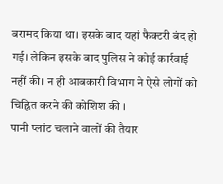बरामद किया था। इसके बाद यहां फैक्टरी बंद हो गई। लेकिन इसके बाद पुलिस ने कोई कार्रवाई नहीं की। न ही आबकारी विभाग ने ऐसे लोगों को चिह्नित करने की कोशिश की ।
पानी प्लांट चलाने वालों की तैयार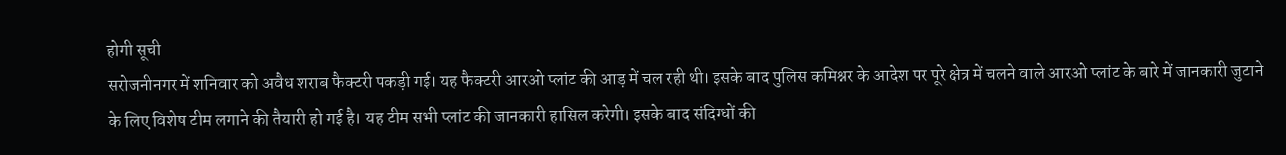होगी सूची
सरोजनीनगर में शनिवार को अवैध शराब फैक्टरी पकड़ी गई। यह फैक्टरी आरओ प्लांट की आड़ में चल रही थी। इसके बाद पुलिस कमिश्नर के आदेश पर पूरे क्षेत्र में चलने वाले आरओ प्लांट के बारे में जानकारी जुटाने के लिए विशेष टीम लगाने की तैयारी हो गई है। यह टीम सभी प्लांट की जानकारी हासिल करेगी। इसके बाद संदिग्धों की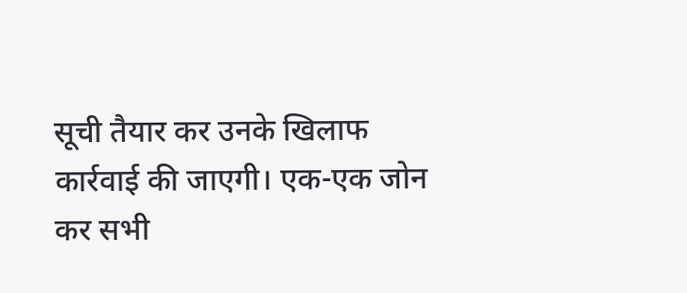सूची तैयार कर उनके खिलाफ कार्रवाई की जाएगी। एक-एक जोन कर सभी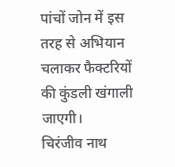पांचों जोन में इस तरह से अभियान चलाकर फैक्टरियों की कुंडली खंगाली जाएगी।
चिरंजीव नाथ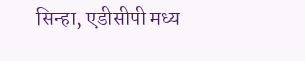सिन्हा, एडीसीपी मध्य